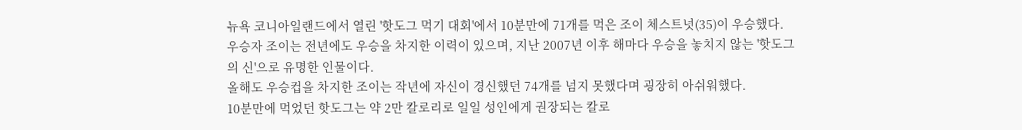뉴욕 코니아일랜드에서 열린 '핫도그 먹기 대회'에서 10분만에 71개를 먹은 조이 체스트넛(35)이 우승했다.
우승자 조이는 전년에도 우승을 차지한 이력이 있으며, 지난 2007년 이후 해마다 우승을 놓치지 않는 '핫도그의 신'으로 유명한 인물이다.
올해도 우승컵을 차지한 조이는 작년에 자신이 경신했던 74개를 넘지 못했다며 굉장히 아쉬워했다.
10분만에 먹었던 핫도그는 약 2만 칼로리로 일일 성인에게 권장되는 칼로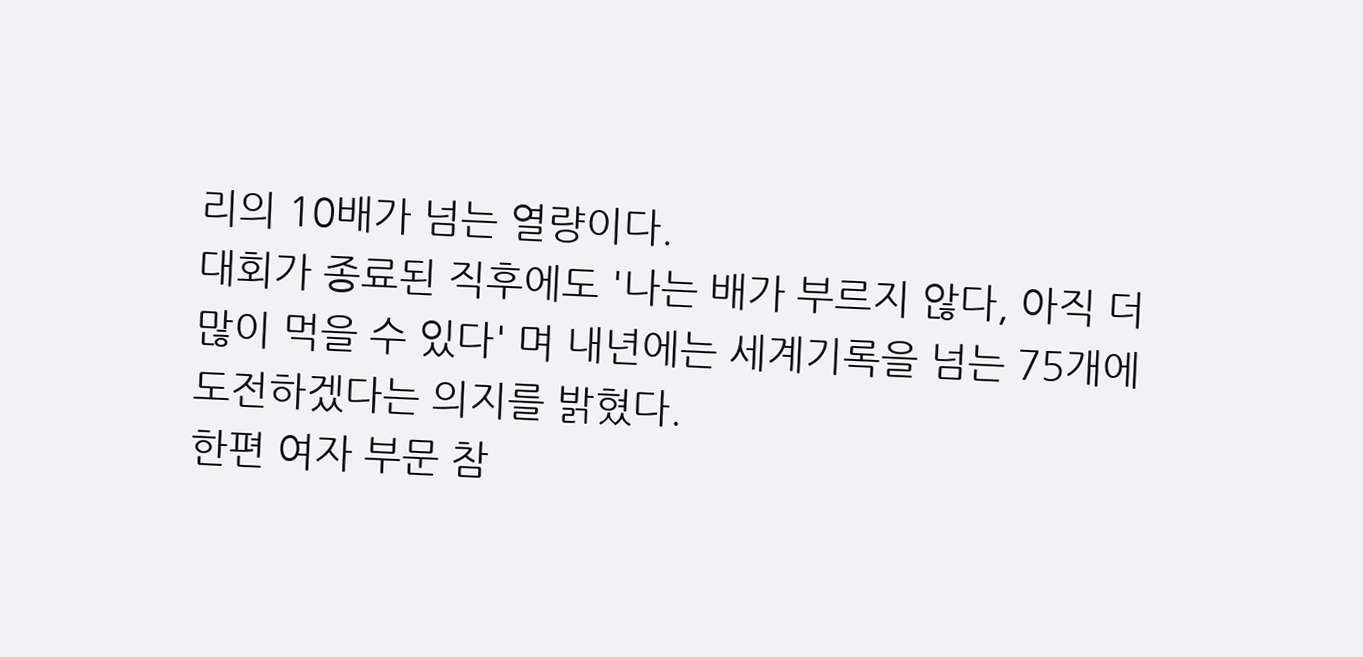리의 10배가 넘는 열량이다.
대회가 종료된 직후에도 '나는 배가 부르지 않다, 아직 더 많이 먹을 수 있다' 며 내년에는 세계기록을 넘는 75개에 도전하겠다는 의지를 밝혔다.
한편 여자 부문 참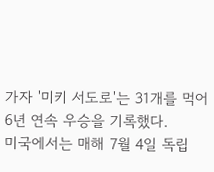가자 '미키 서도로'는 31개를 먹어 6년 연속 우승을 기록했다.
미국에서는 매해 7월 4일 독립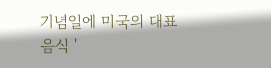기념일에 미국의 대표음식 '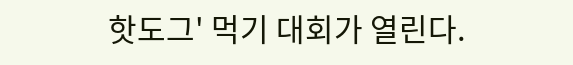핫도그' 먹기 대회가 열린다.